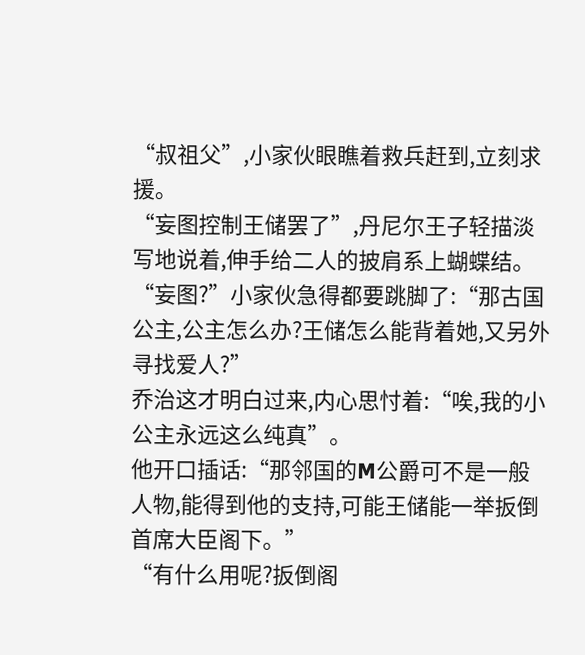“叔祖父”,小家伙眼瞧着救兵赶到,立刻求援。
“妄图控制王储罢了”,丹尼尔王子轻描淡写地说着,伸手给二人的披肩系上蝴蝶结。
“妄图?”小家伙急得都要跳脚了:“那古国公主,公主怎么办?王储怎么能背着她,又另外寻找爱人?”
乔治这才明白过来,内心思忖着:“唉,我的小公主永远这么纯真”。
他开口插话:“那邻国的M公爵可不是一般人物,能得到他的支持,可能王储能一举扳倒首席大臣阁下。”
“有什么用呢?扳倒阁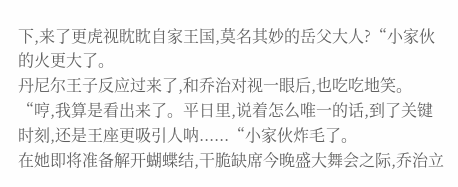下,来了更虎视眈眈自家王国,莫名其妙的岳父大人?“小家伙的火更大了。
丹尼尔王子反应过来了,和乔治对视一眼后,也吃吃地笑。
“哼,我算是看出来了。平日里,说着怎么唯一的话,到了关键时刻,还是王座更吸引人呐......“小家伙炸毛了。
在她即将准备解开蝴蝶结,干脆缺席今晚盛大舞会之际,乔治立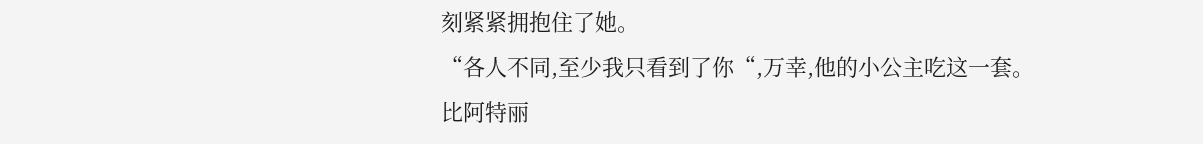刻紧紧拥抱住了她。
“各人不同,至少我只看到了你“,万幸,他的小公主吃这一套。
比阿特丽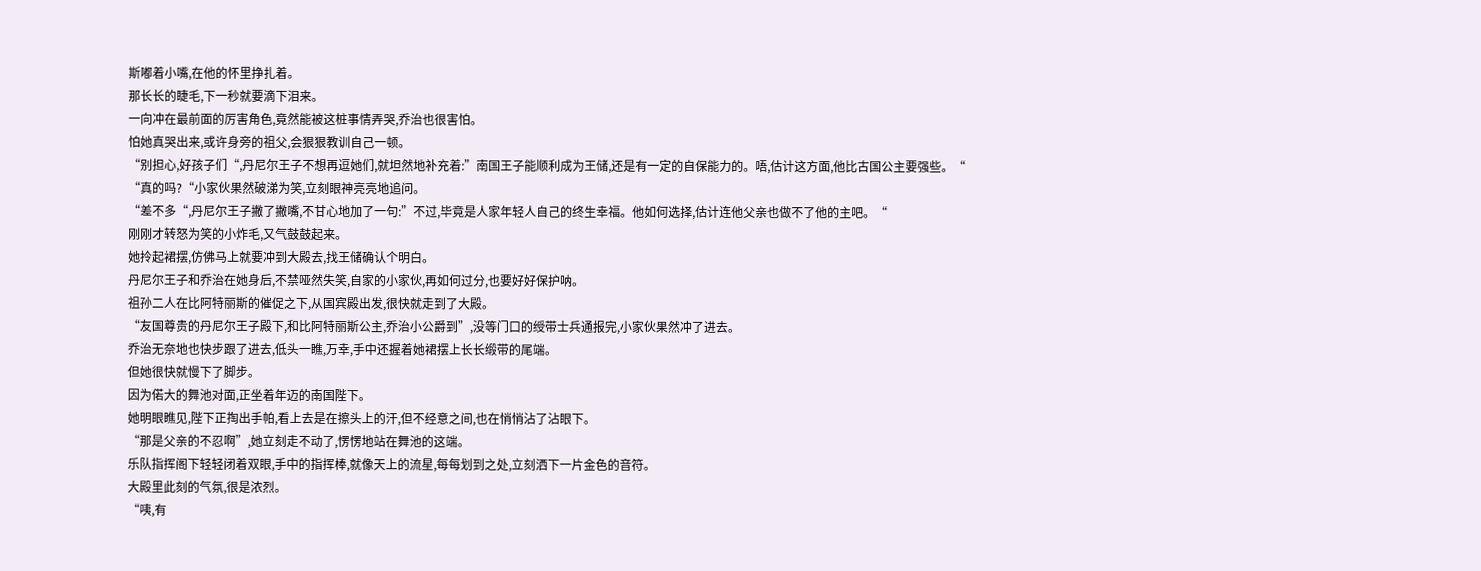斯嘟着小嘴,在他的怀里挣扎着。
那长长的睫毛,下一秒就要滴下泪来。
一向冲在最前面的厉害角色,竟然能被这桩事情弄哭,乔治也很害怕。
怕她真哭出来,或许身旁的祖父,会狠狠教训自己一顿。
“别担心,好孩子们“,丹尼尔王子不想再逗她们,就坦然地补充着:”南国王子能顺利成为王储,还是有一定的自保能力的。唔,估计这方面,他比古国公主要强些。“
“真的吗?“小家伙果然破涕为笑,立刻眼神亮亮地追问。
“差不多“,丹尼尔王子撇了撇嘴,不甘心地加了一句:”不过,毕竟是人家年轻人自己的终生幸福。他如何选择,估计连他父亲也做不了他的主吧。“
刚刚才转怒为笑的小炸毛,又气鼓鼓起来。
她拎起裙摆,仿佛马上就要冲到大殿去,找王储确认个明白。
丹尼尔王子和乔治在她身后,不禁哑然失笑,自家的小家伙,再如何过分,也要好好保护呐。
祖孙二人在比阿特丽斯的催促之下,从国宾殿出发,很快就走到了大殿。
“友国尊贵的丹尼尔王子殿下,和比阿特丽斯公主,乔治小公爵到”,没等门口的绶带士兵通报完,小家伙果然冲了进去。
乔治无奈地也快步跟了进去,低头一瞧,万幸,手中还握着她裙摆上长长缎带的尾端。
但她很快就慢下了脚步。
因为偌大的舞池对面,正坐着年迈的南国陛下。
她明眼瞧见,陛下正掏出手帕,看上去是在擦头上的汗,但不经意之间,也在悄悄沾了沾眼下。
“那是父亲的不忍啊”,她立刻走不动了,愣愣地站在舞池的这端。
乐队指挥阁下轻轻闭着双眼,手中的指挥棒,就像天上的流星,每每划到之处,立刻洒下一片金色的音符。
大殿里此刻的气氛,很是浓烈。
“咦,有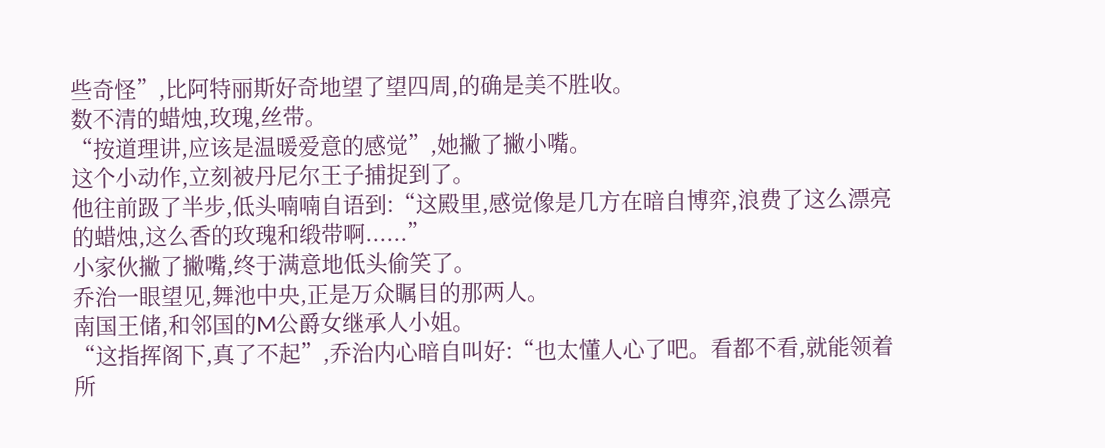些奇怪”,比阿特丽斯好奇地望了望四周,的确是美不胜收。
数不清的蜡烛,玫瑰,丝带。
“按道理讲,应该是温暖爱意的感觉”,她撇了撇小嘴。
这个小动作,立刻被丹尼尔王子捕捉到了。
他往前趿了半步,低头喃喃自语到:“这殿里,感觉像是几方在暗自博弈,浪费了这么漂亮的蜡烛,这么香的玫瑰和缎带啊......”
小家伙撇了撇嘴,终于满意地低头偷笑了。
乔治一眼望见,舞池中央,正是万众瞩目的那两人。
南国王储,和邻国的M公爵女继承人小姐。
“这指挥阁下,真了不起”,乔治内心暗自叫好:“也太懂人心了吧。看都不看,就能领着所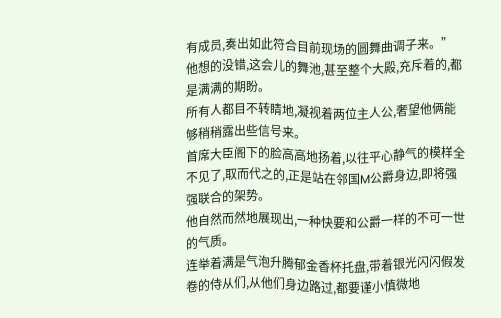有成员,奏出如此符合目前现场的圆舞曲调子来。”
他想的没错,这会儿的舞池,甚至整个大殿,充斥着的,都是满满的期盼。
所有人都目不转睛地,凝视着两位主人公,奢望他俩能够稍稍露出些信号来。
首席大臣阁下的脸高高地扬着,以往平心静气的模样全不见了,取而代之的,正是站在邻国M公爵身边,即将强强联合的架势。
他自然而然地展现出,一种快要和公爵一样的不可一世的气质。
连举着满是气泡升腾郁金香杯托盘,带着银光闪闪假发卷的侍从们,从他们身边路过,都要谨小慎微地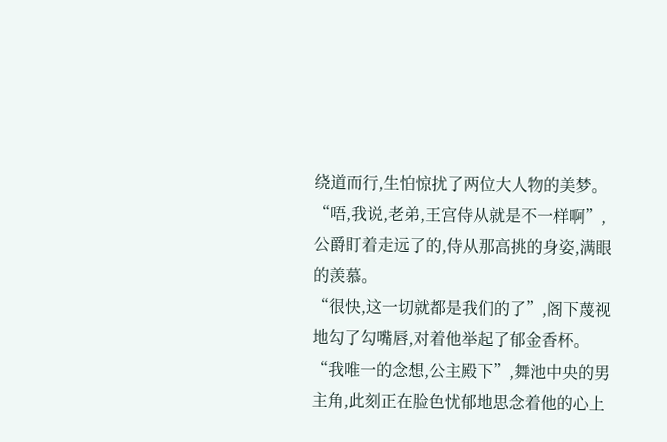绕道而行,生怕惊扰了两位大人物的美梦。
“唔,我说,老弟,王宫侍从就是不一样啊”,公爵盯着走远了的,侍从那高挑的身姿,满眼的羡慕。
“很快,这一切就都是我们的了”,阁下蔑视地勾了勾嘴唇,对着他举起了郁金香杯。
“我唯一的念想,公主殿下”,舞池中央的男主角,此刻正在脸色忧郁地思念着他的心上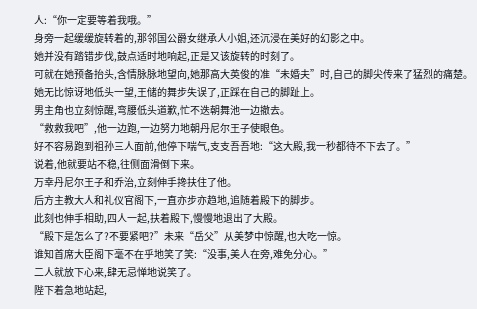人:“你一定要等着我哦。”
身旁一起缓缓旋转着的,那邻国公爵女继承人小姐,还沉浸在美好的幻影之中。
她并没有踏错步伐,鼓点适时地响起,正是又该旋转的时刻了。
可就在她预备抬头,含情脉脉地望向,她那高大英俊的准“未婚夫”时,自己的脚尖传来了猛烈的痛楚。
她无比惊讶地低头一望,王储的舞步失误了,正踩在自己的脚趾上。
男主角也立刻惊醒,弯腰低头道歉,忙不迭朝舞池一边撤去。
“救救我吧”,他一边跑,一边努力地朝丹尼尔王子使眼色。
好不容易跑到祖孙三人面前,他停下喘气,支支吾吾地:“这大殿,我一秒都待不下去了。”
说着,他就要站不稳,往侧面滑倒下来。
万幸丹尼尔王子和乔治,立刻伸手搀扶住了他。
后方主教大人和礼仪官阁下,一直亦步亦趋地,追随着殿下的脚步。
此刻也伸手相助,四人一起,扶着殿下,慢慢地退出了大殿。
“殿下是怎么了?不要紧吧?”未来“岳父”从美梦中惊醒,也大吃一惊。
谁知首席大臣阁下毫不在乎地笑了笑:“没事,美人在旁,难免分心。”
二人就放下心来,肆无忌惮地说笑了。
陛下着急地站起,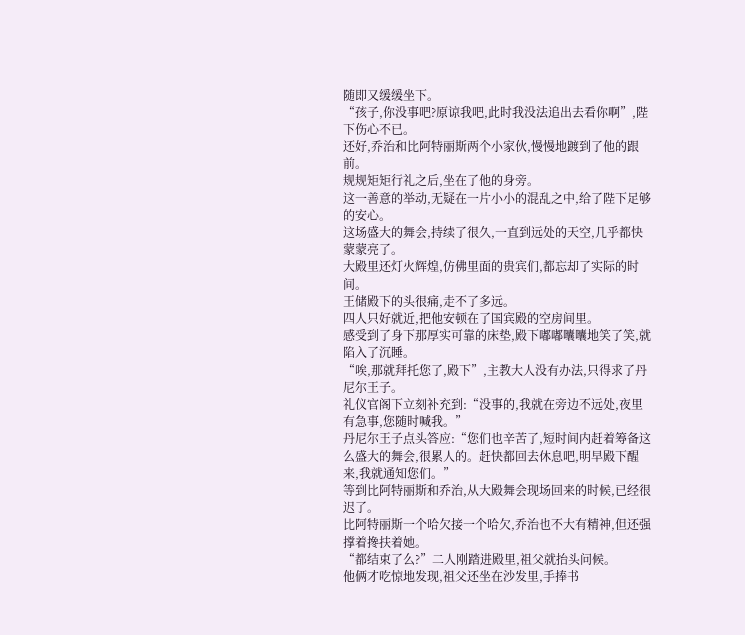随即又缓缓坐下。
“孩子,你没事吧?原谅我吧,此时我没法追出去看你啊”,陛下伤心不已。
还好,乔治和比阿特丽斯两个小家伙,慢慢地踱到了他的跟前。
规规矩矩行礼之后,坐在了他的身旁。
这一善意的举动,无疑在一片小小的混乱之中,给了陛下足够的安心。
这场盛大的舞会,持续了很久,一直到远处的天空,几乎都快蒙蒙亮了。
大殿里还灯火辉煌,仿佛里面的贵宾们,都忘却了实际的时间。
王储殿下的头很痛,走不了多远。
四人只好就近,把他安顿在了国宾殿的空房间里。
感受到了身下那厚实可靠的床垫,殿下嘟嘟囔囔地笑了笑,就陷入了沉睡。
“唉,那就拜托您了,殿下”,主教大人没有办法,只得求了丹尼尔王子。
礼仪官阁下立刻补充到:“没事的,我就在旁边不远处,夜里有急事,您随时喊我。”
丹尼尔王子点头答应:“您们也辛苦了,短时间内赶着筹备这么盛大的舞会,很累人的。赶快都回去休息吧,明早殿下醒来,我就通知您们。”
等到比阿特丽斯和乔治,从大殿舞会现场回来的时候,已经很迟了。
比阿特丽斯一个哈欠接一个哈欠,乔治也不大有精神,但还强撑着搀扶着她。
“都结束了么?”二人刚踏进殿里,祖父就抬头问候。
他俩才吃惊地发现,祖父还坐在沙发里,手捧书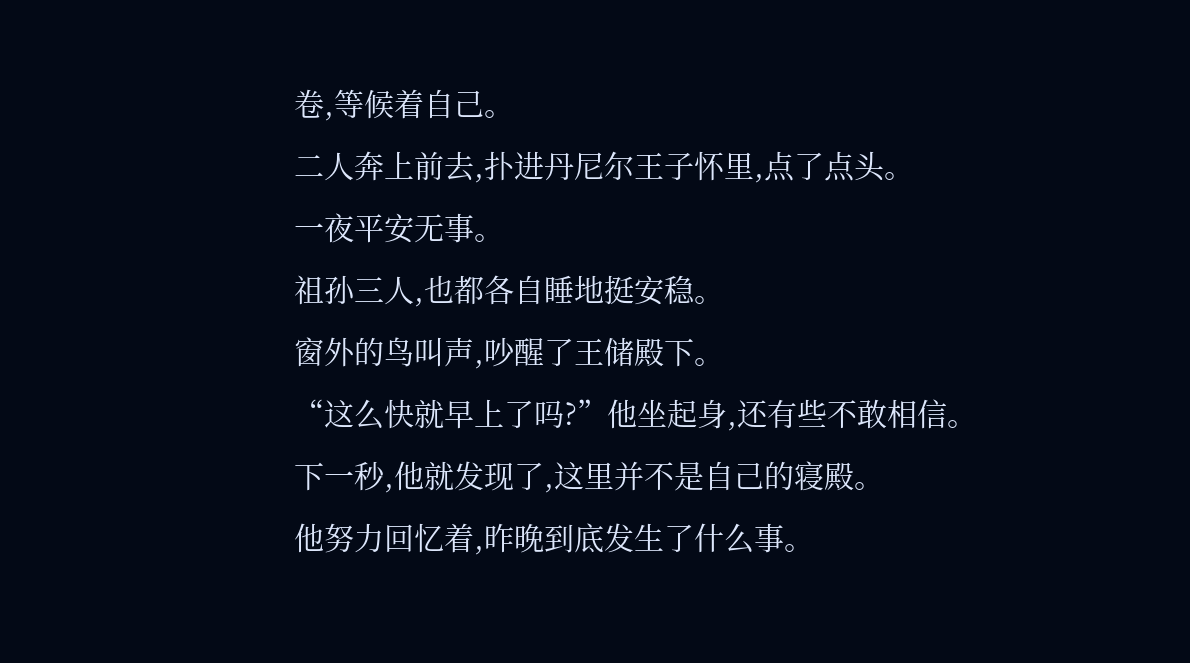卷,等候着自己。
二人奔上前去,扑进丹尼尔王子怀里,点了点头。
一夜平安无事。
祖孙三人,也都各自睡地挺安稳。
窗外的鸟叫声,吵醒了王储殿下。
“这么快就早上了吗?”他坐起身,还有些不敢相信。
下一秒,他就发现了,这里并不是自己的寝殿。
他努力回忆着,昨晚到底发生了什么事。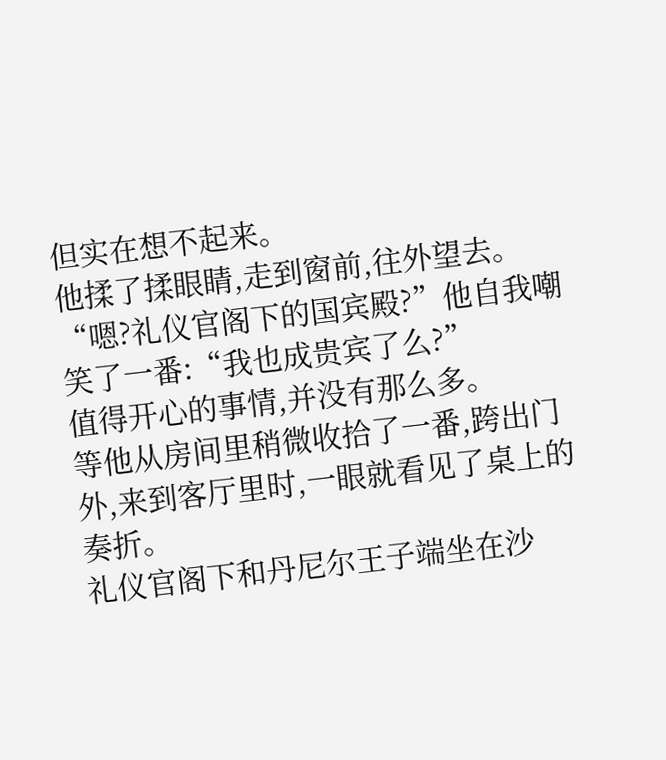但实在想不起来。
他揉了揉眼睛,走到窗前,往外望去。
“嗯?礼仪官阁下的国宾殿?”他自我嘲笑了一番:“我也成贵宾了么?”
值得开心的事情,并没有那么多。
等他从房间里稍微收拾了一番,跨出门外,来到客厅里时,一眼就看见了桌上的奏折。
礼仪官阁下和丹尼尔王子端坐在沙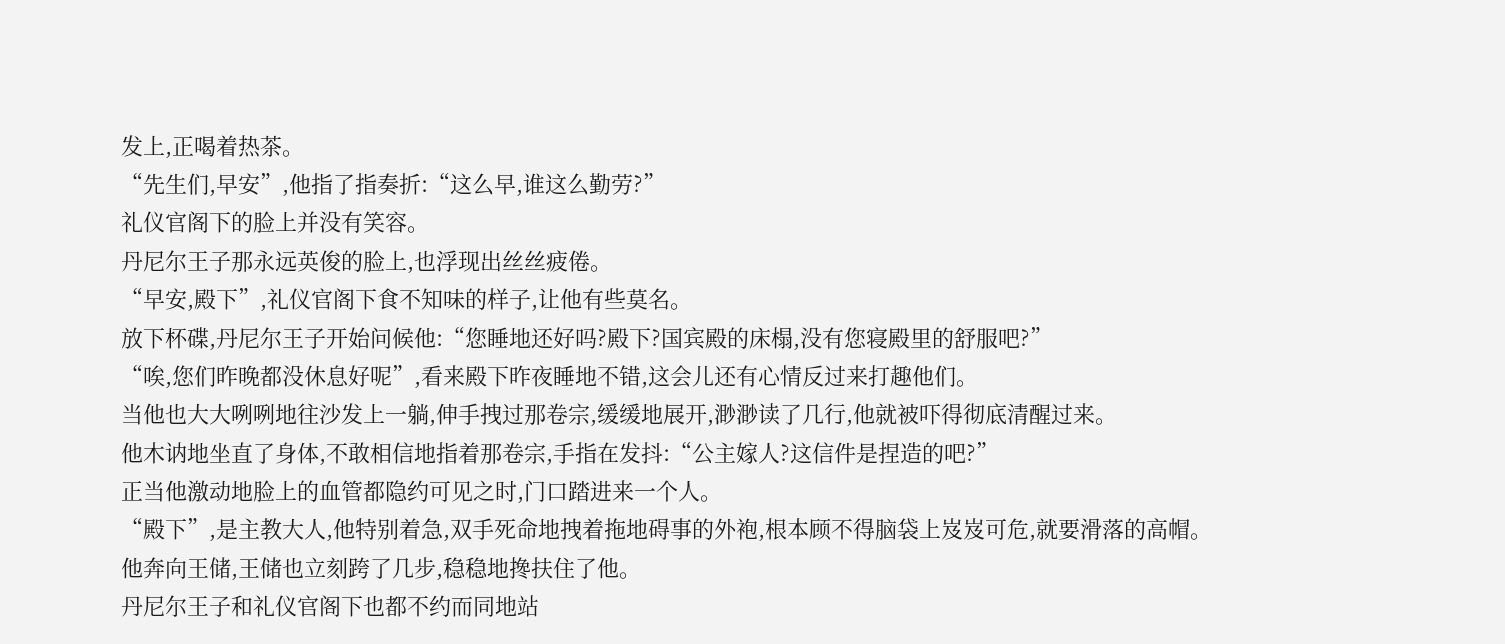发上,正喝着热茶。
“先生们,早安”,他指了指奏折:“这么早,谁这么勤劳?”
礼仪官阁下的脸上并没有笑容。
丹尼尔王子那永远英俊的脸上,也浮现出丝丝疲倦。
“早安,殿下”,礼仪官阁下食不知味的样子,让他有些莫名。
放下杯碟,丹尼尔王子开始问候他:“您睡地还好吗?殿下?国宾殿的床榻,没有您寝殿里的舒服吧?”
“唉,您们昨晚都没休息好呢”,看来殿下昨夜睡地不错,这会儿还有心情反过来打趣他们。
当他也大大咧咧地往沙发上一躺,伸手拽过那卷宗,缓缓地展开,渺渺读了几行,他就被吓得彻底清醒过来。
他木讷地坐直了身体,不敢相信地指着那卷宗,手指在发抖:“公主嫁人?这信件是捏造的吧?”
正当他激动地脸上的血管都隐约可见之时,门口踏进来一个人。
“殿下”,是主教大人,他特别着急,双手死命地拽着拖地碍事的外袍,根本顾不得脑袋上岌岌可危,就要滑落的高帽。
他奔向王储,王储也立刻跨了几步,稳稳地搀扶住了他。
丹尼尔王子和礼仪官阁下也都不约而同地站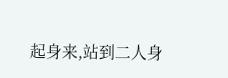起身来,站到二人身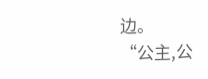边。
“公主,公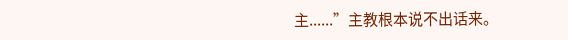主......”主教根本说不出话来。